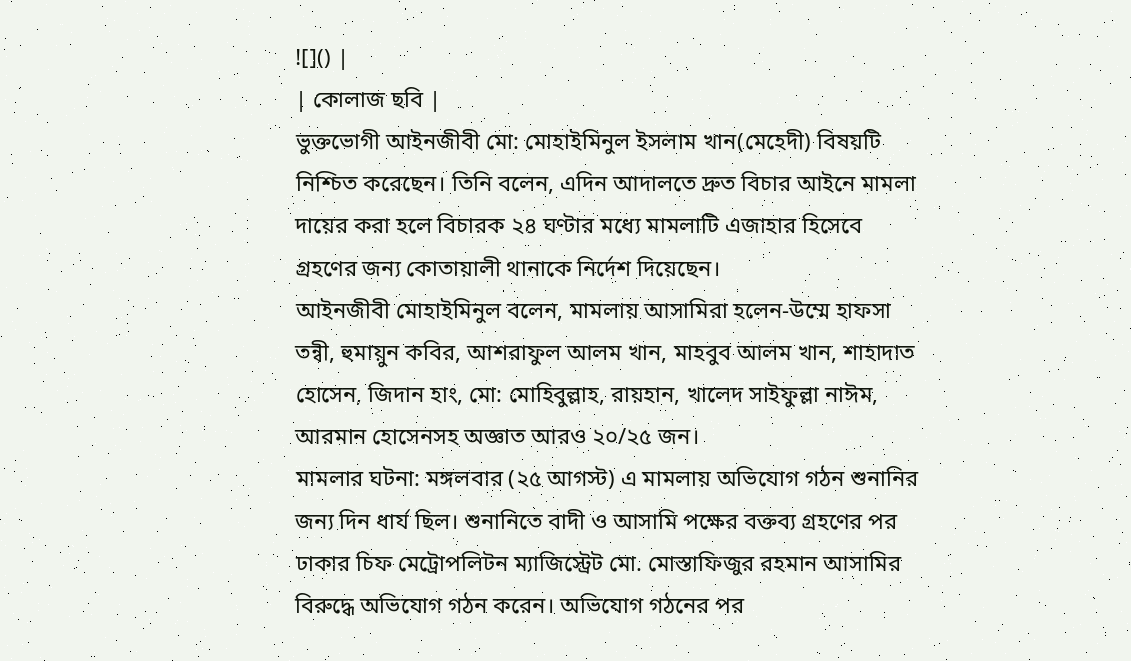![]() |
| কোলাজ ছবি |
ভুক্তভোগী আইনজীবী মো: মোহাইমিনুল ইসলাম খান(মেহেদী) বিষয়টি নিশ্চিত করেছেন। তিনি বলেন, এদিন আদালতে দ্রুত বিচার আইনে মামলা দায়ের করা হলে বিচারক ২৪ ঘণ্টার মধ্যে মামলাটি এজাহার হিসেবে গ্রহণের জন্য কোতায়ালী থানাকে নির্দেশ দিয়েছেন।
আইনজীবী মোহাইমিনুল বলেন, মামলায় আসামিরা হলেন-উম্মে হাফসা তন্বী, হুমায়ুন কবির, আশরাফুল আলম খান, মাহবুব আলম খান, শাহাদাত হোসেন, জিদান হাং, মো: মোহিবুল্লাহ, রায়হান, খালেদ সাইফুল্লা নাঈম, আরমান হোসেনসহ অজ্ঞাত আরও ২০/২৫ জন।
মামলার ঘটনা: মঙ্গলবার (২৫ আগস্ট) এ মামলায় অভিযোগ গঠন শুনানির জন্য দিন ধার্য ছিল। শুনানিতে বাদী ও আসামি পক্ষের বক্তব্য গ্রহণের পর ঢাকার চিফ মেট্রোপলিটন ম্যাজিস্ট্রেট মো. মোস্তাফিজুর রহমান আসামির বিরুদ্ধে অভিযোগ গঠন করেন। অভিযোগ গঠনের পর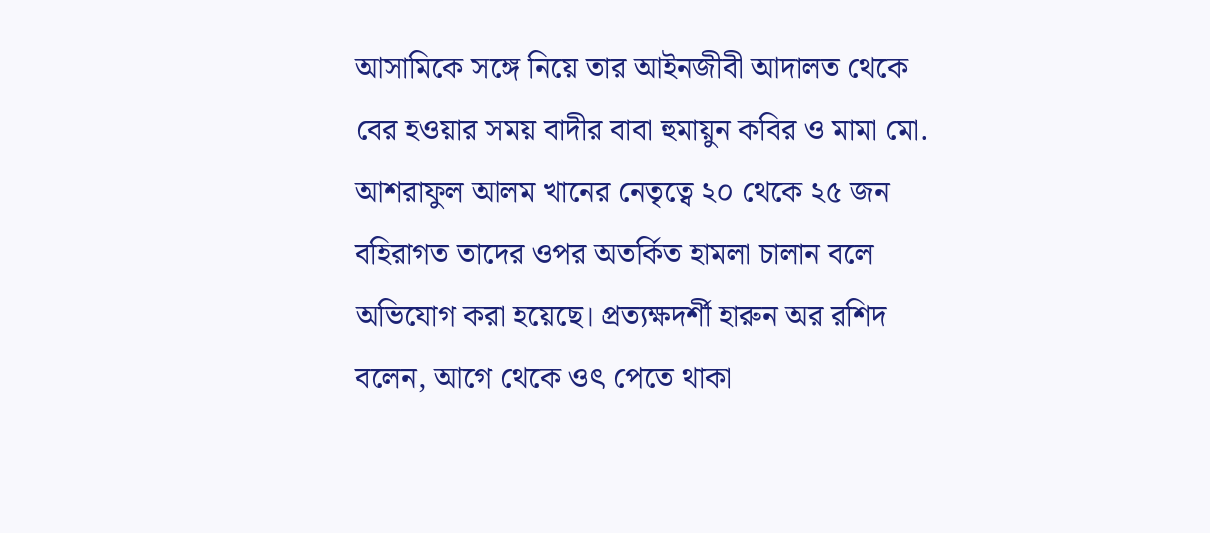আসামিকে সঙ্গে নিয়ে তার আইনজীবী আদালত থেকে বের হওয়ার সময় বাদীর বাবা হুমায়ুন কবির ও মামা মো. আশরাফুল আলম খানের নেতৃত্বে ২০ থেকে ২৫ জন বহিরাগত তাদের ওপর অতর্কিত হামলা চালান বলে অভিযোগ করা হয়েছে। প্রত্যক্ষদর্শী হারুন অর রশিদ বলেন, আগে থেকে ওৎ পেতে থাকা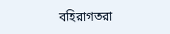বহিরাগতরা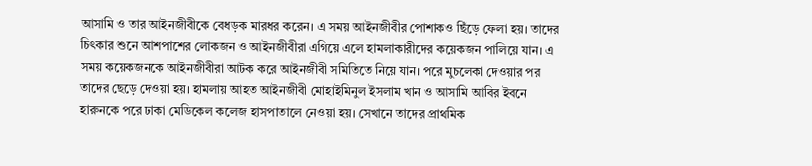আসামি ও তার আইনজীবীকে বেধড়ক মারধর করেন। এ সময় আইনজীবীর পোশাকও ছিঁড়ে ফেলা হয়। তাদের চিৎকার শুনে আশপাশের লোকজন ও আইনজীবীরা এগিয়ে এলে হামলাকারীদের কয়েকজন পালিয়ে যান। এ সময় কয়েকজনকে আইনজীবীরা আটক করে আইনজীবী সমিতিতে নিয়ে যান। পরে মুচলেকা দেওয়ার পর তাদের ছেড়ে দেওয়া হয়। হামলায় আহত আইনজীবী মোহাইমিনুল ইসলাম খান ও আসামি আবির ইবনে হারুনকে পরে ঢাকা মেডিকেল কলেজ হাসপাতালে নেওয়া হয়। সেখানে তাদের প্রাথমিক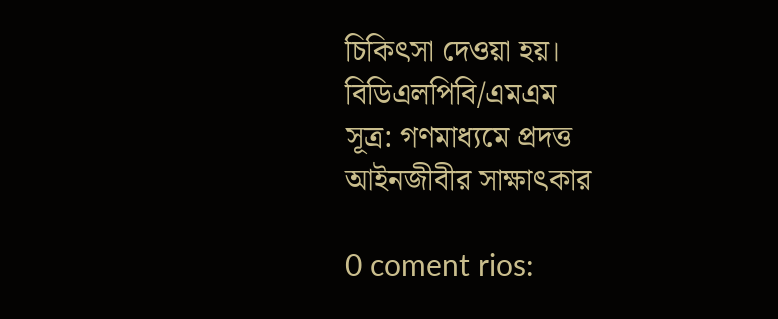চিকিৎসা দেওয়া হয়।
বিডিএলপিবি/এমএম
সূত্র: গণমাধ্যমে প্রদত্ত আইনজীবীর সাক্ষাৎকার

0 coment rios: